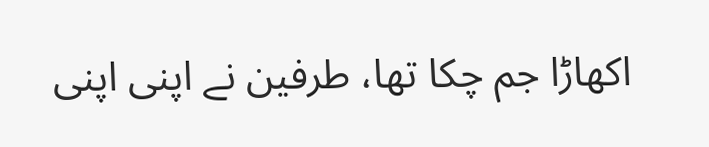اکھاڑا جم چکا تھا، طرفین نے اپنی اپنی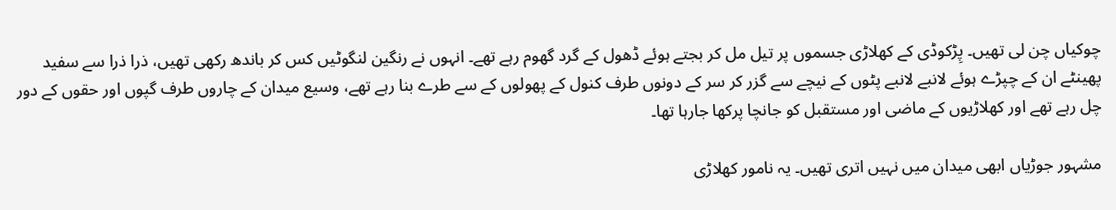چوکیاں چن لی تھیں۔ پِڑکوڈی کے کھلاڑی جسموں پر تیل مل کر بجتے ہوئے ڈھول کے گرد گھوم رہے تھے۔ انہوں نے رنگین لنگوٹیں کس کر باندھ رکھی تھیں، ذرا ذرا سے سفید پھینٹے ان کے چپڑے ہوئے لانبے لانبے پٹوں کے نیچے سے گزر کر سر کے دونوں طرف کنول کے پھولوں کے سے طرے بنا رہے تھے، وسیع میدان کے چاروں طرف گپوں اور حقوں کے دور چل رہے تھے اور کھلاڑیوں کے ماضی اور مستقبل کو جانچا پرکھا جارہا تھا۔

مشہور جوڑیاں ابھی میدان میں نہیں اتری تھیں۔ یہ نامور کھلاڑی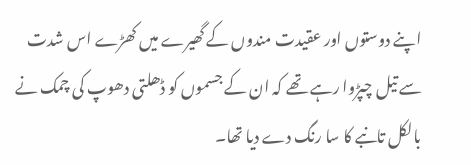اپنے دوستوں اور عقیدت مندوں کے گھیرے میں کھڑے اس شدت سے تیل چپڑوا رہے تھے کہ ان کے جسموں کو ڈھلتی دھوپ کی چمک نے بالکل تانبے کا سا رنگ دے دیا تھا۔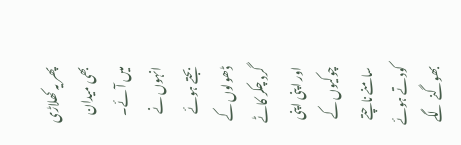پھر یہ کھلاڑی بھی میدان میں آئے۔ انہوں نے بجتے ہوئے ڈھولوں کے گرد چکر کاٹے اور اپنی اپنی چوکیوں کے سامنے ناچتے کودتے ہوئے بھوگنے لگے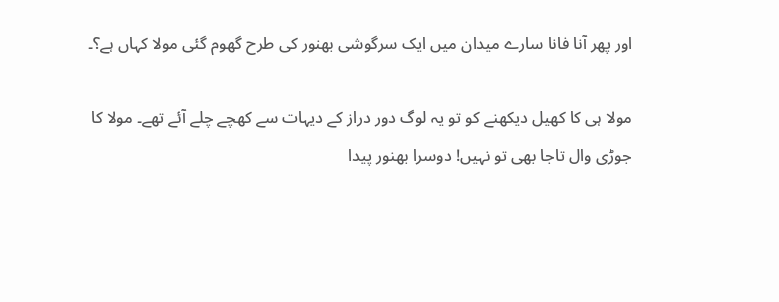اور پھر آنا فانا سارے میدان میں ایک سرگوشی بھنور کی طرح گھوم گئی مولا کہاں ہے؟۔

مولا ہی کا کھیل دیکھنے کو تو یہ لوگ دور دراز کے دیہات سے کھچے چلے آئے تھے۔ مولا کا جوڑی وال تاجا بھی تو نہیں! دوسرا بھنور پیدا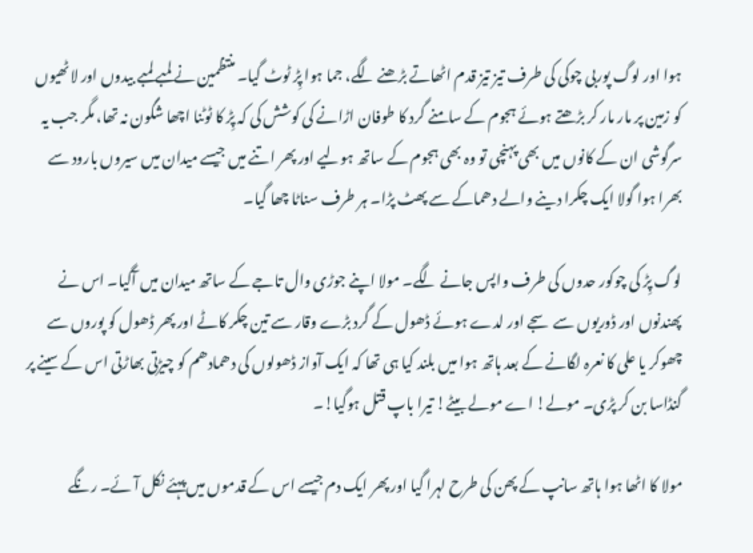ہوا اور لوگ پوربی چوکی کی طرف تیز تیز قدم اٹھاتے بڑھنے لگے، جما ہوا پِڑ ٹوٹ گیا۔ منتظمین نے لمبے لمبے بیدوں اور لاٹھیوں کو زمین پر مار مار کر بڑھتے ہوئے ہجوم کے سامنے گرد کا طوفان اڑانے کی کوشش کی کہ پِڑ کا ٹوٹنا اچھا شگون نہ تھا، مگر جب یہ سرگوشی ان کے کانوں میں بھی پہنچی تو وہ بھی ہجوم کے ساتھ ہولیے اور پھر اتنے میں جیسے میدان میں سیروں بارود سے بھرا ہوا گولا ایک چکرا دینے والے دھماکے سے پھٹ پڑا۔ ہر طرف سناٹا چھا گیا۔

لوگ پِڑ کی چوکور حدوں کی طرف واپس جانے لگے۔ مولا اپنے جوڑی وال تاجے کے ساتھ میدان میں آگیا۔ اس نے پھندنوں اور ڈوریوں سے سجے اور لدے ہوئے ڈھول کے گرد بڑے وقار سے تین چکر کاٹے اور پھر ڈھول کو پوروں سے چھوکر یا علی کا نعرہ لگانے کے بعد ہاتھ ہوا میں بلند کیا ہی تھا کہ ایک آواز ڈھولوں کی دھمادھم کو چیڑتی بھاڑتی اس کے سینے پر گنڈاسا بن کر پڑی۔ مولے! اے مولے بیٹے! تیرا باپ قتل ہوگیا!۔

مولا کا اٹھا ہوا ہاتھ سانپ کے پھن کی طرح لہرا گیا اور پھر ایک دم جیسے اس کے قدموں میں پہئے نکل آئے۔ رنگے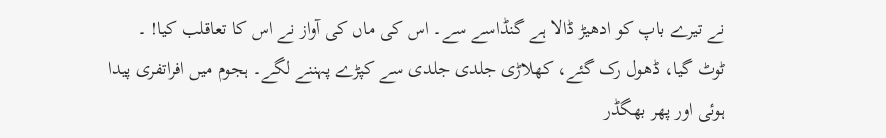نے تیرے باپ کو ادھیڑ ڈالا ہے گنڈاسے سے۔ اس کی ماں کی آواز نے اس کا تعاقلب کیا! ۔ ٹوٹ گیا، ڈھول رک گئے، کھلاڑی جلدی جلدی سے کپڑے پہننے لگے۔ ہجوم میں افراتفری پیدا ہوئی اور پھر بھگڈر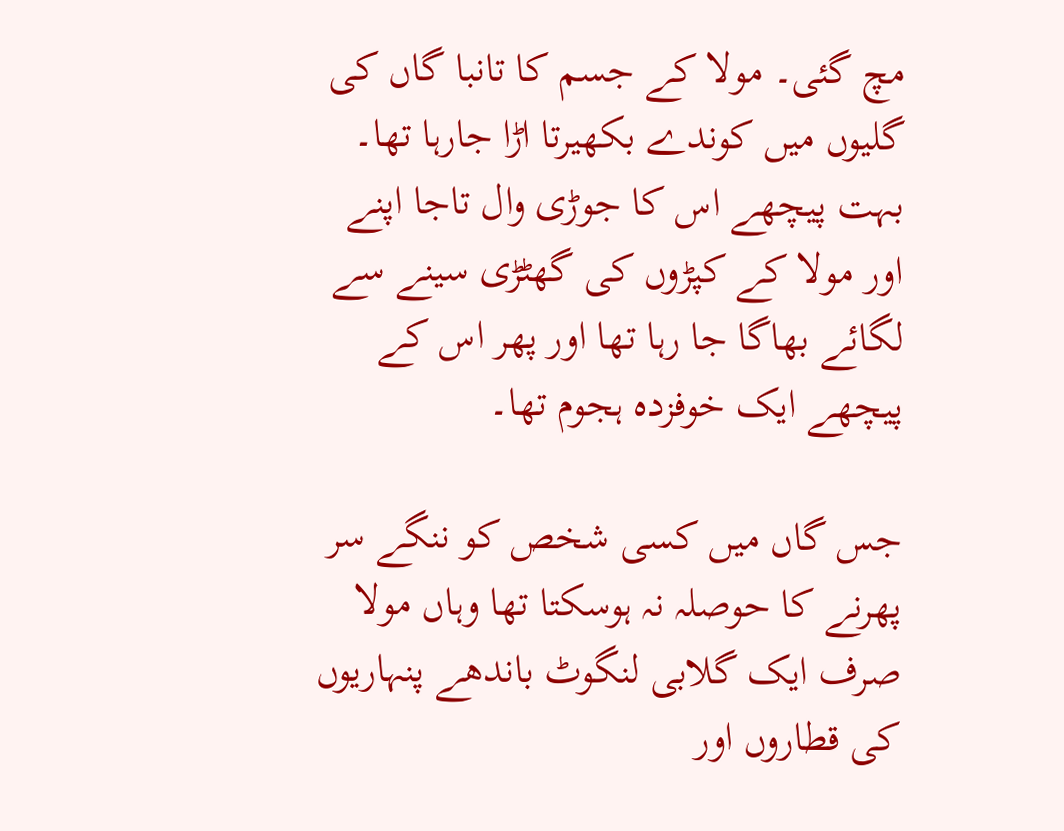مچ گئی۔ مولا کے جسم کا تانبا گاں کی گلیوں میں کوندے بکھیرتا اڑا جارہا تھا۔ بہت پیچھے اس کا جوڑی وال تاجا اپنے اور مولا کے کپڑوں کی گھٹڑی سینے سے لگائے بھاگا جا رہا تھا اور پھر اس کے پیچھے ایک خوفزدہ ہجوم تھا۔

جس گاں میں کسی شخص کو ننگے سر پھرنے کا حوصلہ نہ ہوسکتا تھا وہاں مولا صرف ایک گلابی لنگوٹ باندھے پنہاریوں کی قطاروں اور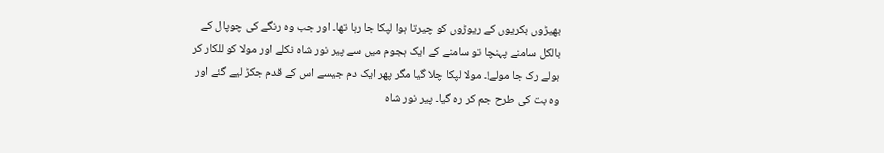بھیڑوں بکریوں کے ریوڑوں کو چیرتا ہوا لپکا جا رہا تھا۔ اور جب وہ رنگے کی چوپال کے بالکل سامنے پہنچا تو سامنے کے ایک ہجوم میں سے پیر نور شاہ نکلے اور مولا کو للکار کر بولے رک جا مولے!۔ مولا لپکا چلا گیا مگر پھر ایک دم جیسے اس کے قدم جکڑ لیے گئے اور وہ بت کی طرح جم کر رہ گیا۔ پیر نور شاہ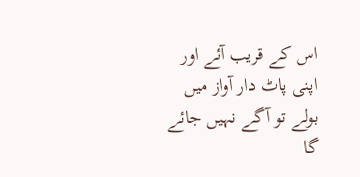اس کے قریب آئے اور اپنی پاٹ دار آواز میں بولے تو آگے نہیں جائے گا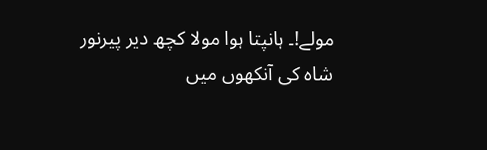مولے!۔ ہانپتا ہوا مولا کچھ دیر پیرنور شاہ کی آنکھوں میں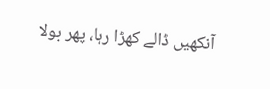آنکھیں ڈالے کھڑا رہا، پھر بولا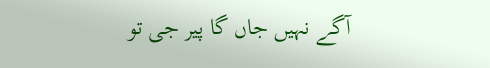آگے نہیں جاں گا پیر جی تو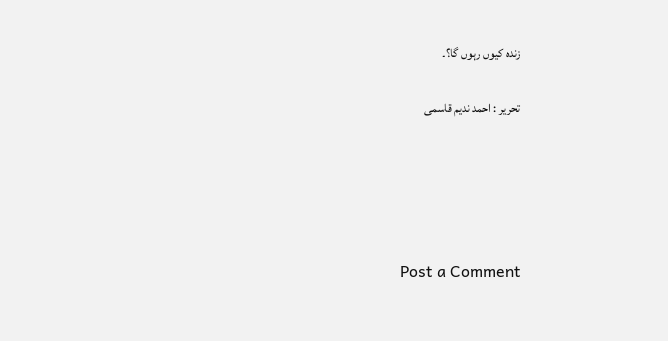زندہ کیوں رہوں گا؟۔

تحریر : احمد ندیم قاسمی





Post a Comment